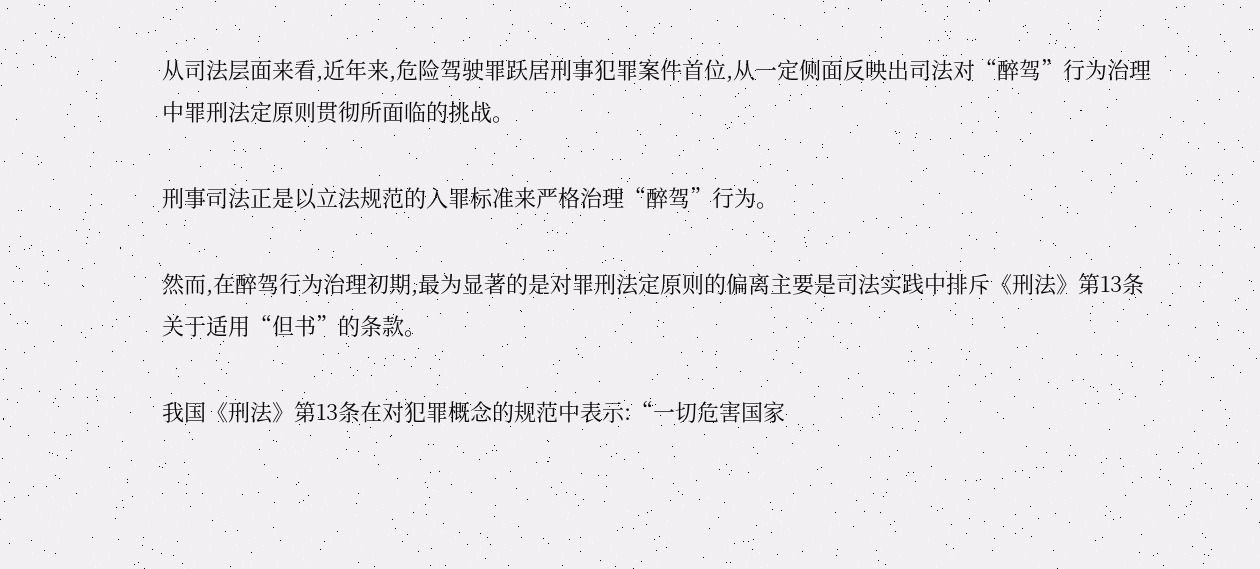从司法层面来看,近年来,危险驾驶罪跃居刑事犯罪案件首位,从一定侧面反映出司法对“醉驾”行为治理中罪刑法定原则贯彻所面临的挑战。

刑事司法正是以立法规范的入罪标准来严格治理“醉驾”行为。

然而,在醉驾行为治理初期,最为显著的是对罪刑法定原则的偏离主要是司法实践中排斥《刑法》第13条关于适用“但书”的条款。

我国《刑法》第13条在对犯罪概念的规范中表示:“一切危害国家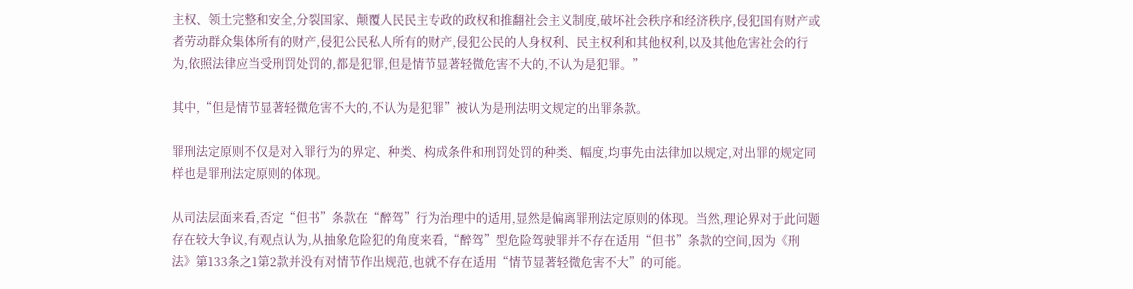主权、领土完整和安全,分裂国家、颠覆人民民主专政的政权和推翻社会主义制度,破坏社会秩序和经济秩序,侵犯国有财产或者劳动群众集体所有的财产,侵犯公民私人所有的财产,侵犯公民的人身权利、民主权利和其他权利,以及其他危害社会的行为,依照法律应当受刑罚处罚的,都是犯罪,但是情节显著轻微危害不大的,不认为是犯罪。”

其中,“但是情节显著轻微危害不大的,不认为是犯罪”被认为是刑法明文规定的出罪条款。

罪刑法定原则不仅是对入罪行为的界定、种类、构成条件和刑罚处罚的种类、幅度,均事先由法律加以规定,对出罪的规定同样也是罪刑法定原则的体现。

从司法层面来看,否定“但书”条款在“醉驾”行为治理中的适用,显然是偏离罪刑法定原则的体现。当然,理论界对于此问题存在较大争议,有观点认为,从抽象危险犯的角度来看,“醉驾”型危险驾驶罪并不存在适用“但书”条款的空间,因为《刑法》第133条之1第2款并没有对情节作出规范,也就不存在适用“情节显著轻微危害不大”的可能。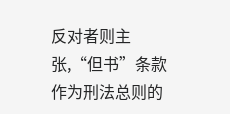反对者则主张,“但书”条款作为刑法总则的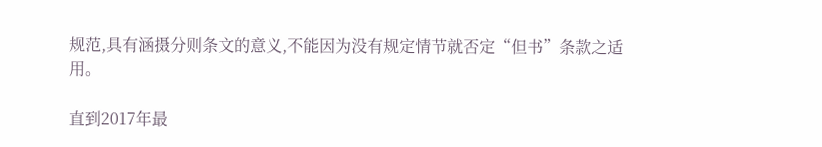规范,具有涵摄分则条文的意义,不能因为没有规定情节就否定“但书”条款之适用。

直到2017年最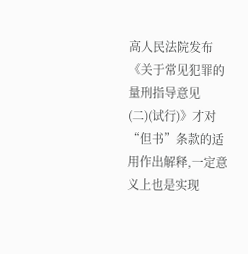高人民法院发布《关于常见犯罪的量刑指导意见(二)(试行)》才对“但书”条款的适用作出解释,一定意义上也是实现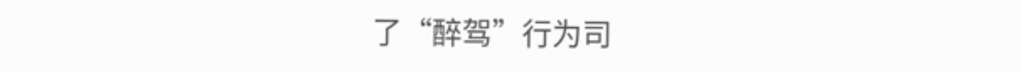了“醉驾”行为司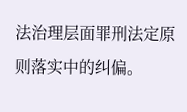法治理层面罪刑法定原则落实中的纠偏。